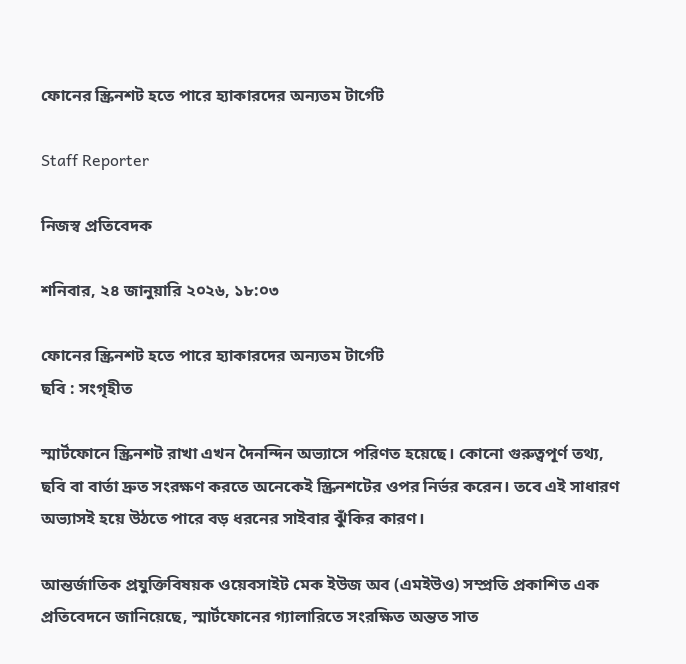ফোনের স্ক্রিনশট হতে পারে হ্যাকারদের অন্যতম টার্গেট

Staff Reporter

নিজস্ব প্রতিবেদক

শনিবার, ২৪ জানুয়ারি ২০২৬, ১৮:০৩

ফোনের স্ক্রিনশট হতে পারে হ্যাকারদের অন্যতম টার্গেট
ছবি : সংগৃহীত

স্মার্টফোনে স্ক্রিনশট রাখা এখন দৈনন্দিন অভ্যাসে পরিণত হয়েছে। কোনো গুরুত্বপূর্ণ তথ্য, ছবি বা বার্তা দ্রুত সংরক্ষণ করতে অনেকেই স্ক্রিনশটের ওপর নির্ভর করেন। তবে এই সাধারণ অভ্যাসই হয়ে উঠতে পারে বড় ধরনের সাইবার ঝুঁকির কারণ।

আন্তর্জাতিক প্রযুক্তিবিষয়ক ওয়েবসাইট মেক ইউজ অব (এমইউও) সম্প্রতি প্রকাশিত এক প্রতিবেদনে জানিয়েছে, স্মার্টফোনের গ্যালারিতে সংরক্ষিত অন্তত সাত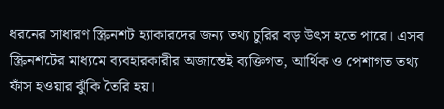ধরনের সাধারণ স্ক্রিনশট হ্যাকারদের জন্য তথ্য চুরির বড় উৎস হতে পারে। এসব স্ক্রিনশটের মাধ্যমে ব্যবহারকারীর অজান্তেই ব্যক্তিগত, আর্থিক ও পেশাগত তথ্য ফাঁস হওয়ার ঝুঁকি তৈরি হয়।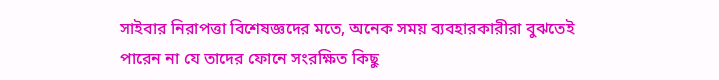সাইবার নিরাপত্তা বিশেষজ্ঞদের মতে, অনেক সময় ব্যবহারকারীরা বুঝতেই পারেন না যে তাদের ফোনে সংরক্ষিত কিছু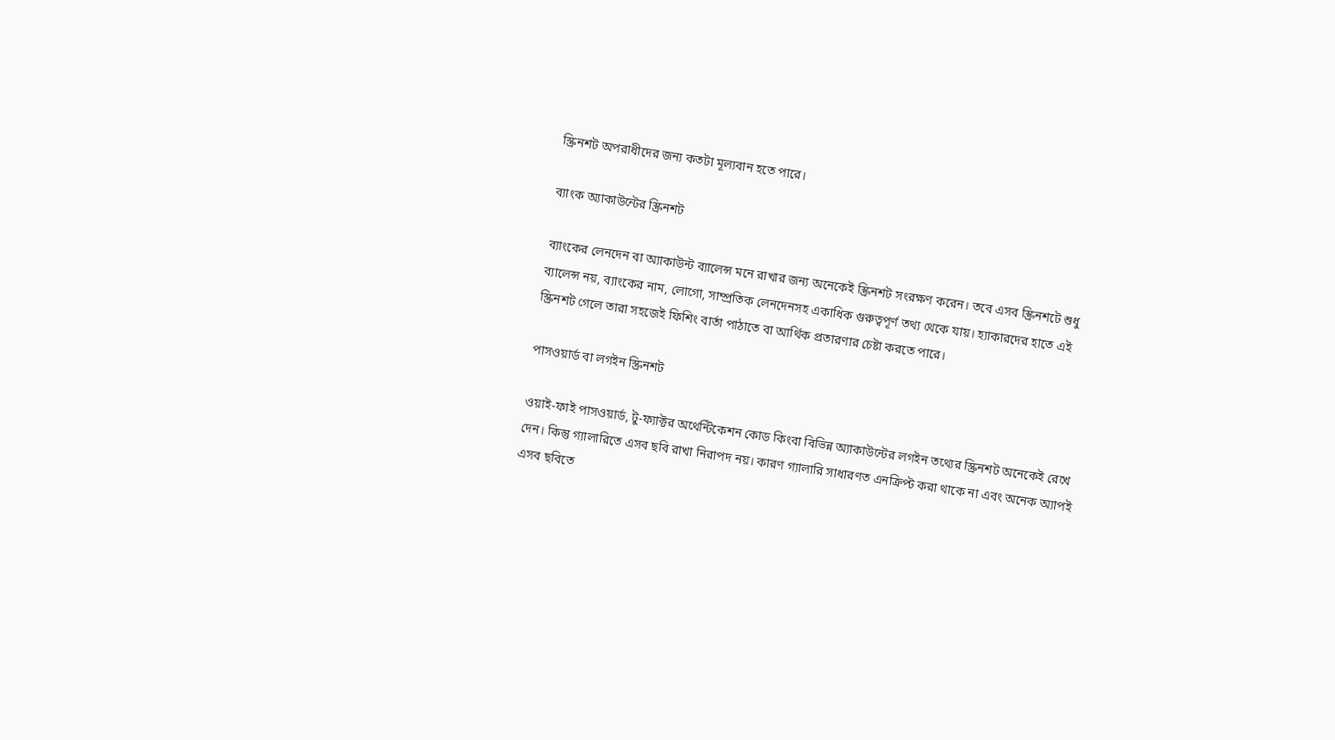স্ক্রিনশট অপরাধীদের জন্য কতটা মূল্যবান হতে পারে।

ব্যাংক অ্যাকাউন্টের স্ক্রিনশট

ব্যাংকের লেনদেন বা অ্যাকাউন্ট ব্যালেন্স মনে রাখার জন্য অনেকেই স্ক্রিনশট সংরক্ষণ করেন। তবে এসব স্ক্রিনশটে শুধু ব্যালেন্স নয়, ব্যাংকের নাম, লোগো, সাম্প্রতিক লেনদেনসহ একাধিক গুরুত্বপূর্ণ তথ্য থেকে যায়। হ্যাকারদের হাতে এই স্ক্রিনশট গেলে তারা সহজেই ফিশিং বার্তা পাঠাতে বা আর্থিক প্রতারণার চেষ্টা করতে পারে।

পাসওয়ার্ড বা লগইন স্ক্রিনশট

ওয়াই-ফাই পাসওয়ার্ড, টু-ফ্যাক্টর অথেন্টিকেশন কোড কিংবা বিভিন্ন অ্যাকাউন্টের লগইন তথ্যের স্ক্রিনশট অনেকেই রেখে দেন। কিন্তু গ্যালারিতে এসব ছবি রাখা নিরাপদ নয়। কারণ গ্যালারি সাধারণত এনক্রিপ্ট করা থাকে না এবং অনেক অ্যাপই এসব ছবিতে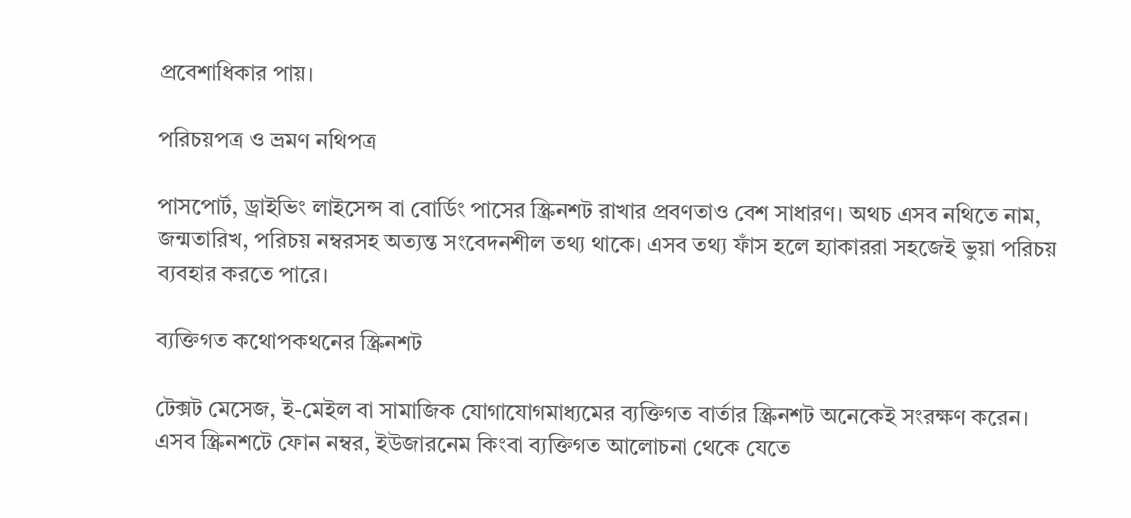প্রবেশাধিকার পায়।

পরিচয়পত্র ও ভ্রমণ নথিপত্র

পাসপোর্ট, ড্রাইভিং লাইসেন্স বা বোর্ডিং পাসের স্ক্রিনশট রাখার প্রবণতাও বেশ সাধারণ। অথচ এসব নথিতে নাম, জন্মতারিখ, পরিচয় নম্বরসহ অত্যন্ত সংবেদনশীল তথ্য থাকে। এসব তথ্য ফাঁস হলে হ্যাকাররা সহজেই ভুয়া পরিচয় ব্যবহার করতে পারে।

ব্যক্তিগত কথোপকথনের স্ক্রিনশট

টেক্সট মেসেজ, ই-মেইল বা সামাজিক যোগাযোগমাধ্যমের ব্যক্তিগত বার্তার স্ক্রিনশট অনেকেই সংরক্ষণ করেন। এসব স্ক্রিনশটে ফোন নম্বর, ইউজারনেম কিংবা ব্যক্তিগত আলোচনা থেকে যেতে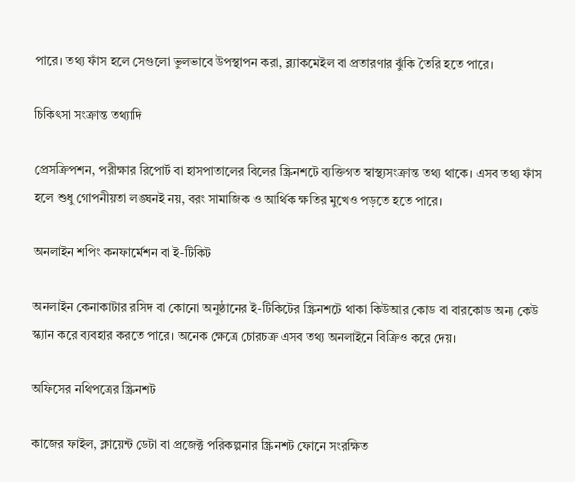পারে। তথ্য ফাঁস হলে সেগুলো ভুলভাবে উপস্থাপন করা, ব্ল্যাকমেইল বা প্রতারণার ঝুঁকি তৈরি হতে পারে।

চিকিৎসা সংক্রান্ত তথ্যাদি

প্রেসক্রিপশন, পরীক্ষার রিপোর্ট বা হাসপাতালের বিলের স্ক্রিনশটে ব্যক্তিগত স্বাস্থ্যসংক্রান্ত তথ্য থাকে। এসব তথ্য ফাঁস হলে শুধু গোপনীয়তা লঙ্ঘনই নয়, বরং সামাজিক ও আর্থিক ক্ষতির মুখেও পড়তে হতে পারে।

অনলাইন শপিং কনফার্মেশন বা ই-টিকিট

অনলাইন কেনাকাটার রসিদ বা কোনো অনুষ্ঠানের ই-টিকিটের স্ক্রিনশটে থাকা কিউআর কোড বা বারকোড অন্য কেউ স্ক্যান করে ব্যবহার করতে পারে। অনেক ক্ষেত্রে চোরচক্র এসব তথ্য অনলাইনে বিক্রিও করে দেয়।

অফিসের নথিপত্রের স্ক্রিনশট

কাজের ফাইল, ক্লায়েন্ট ডেটা বা প্রজেক্ট পরিকল্পনার স্ক্রিনশট ফোনে সংরক্ষিত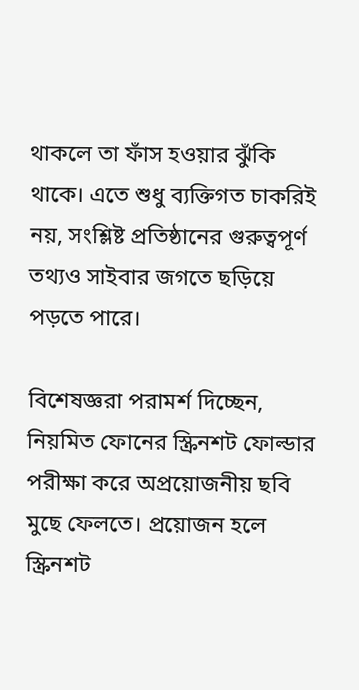থাকলে তা ফাঁস হওয়ার ঝুঁকি থাকে। এতে শুধু ব্যক্তিগত চাকরিই নয়, সংশ্লিষ্ট প্রতিষ্ঠানের গুরুত্বপূর্ণ তথ্যও সাইবার জগতে ছড়িয়ে পড়তে পারে।

বিশেষজ্ঞরা পরামর্শ দিচ্ছেন, নিয়মিত ফোনের স্ক্রিনশট ফোল্ডার পরীক্ষা করে অপ্রয়োজনীয় ছবি মুছে ফেলতে। প্রয়োজন হলে স্ক্রিনশট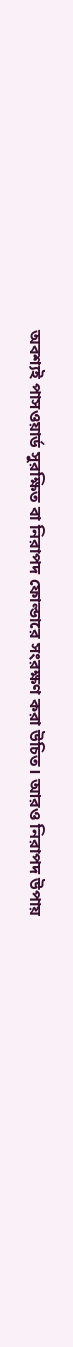অবশ্যই পাসওয়ার্ড সুরক্ষিত বা নিরাপদ ফোল্ডারে সংরক্ষণ করা উচিত। আরও নিরাপদ উপায়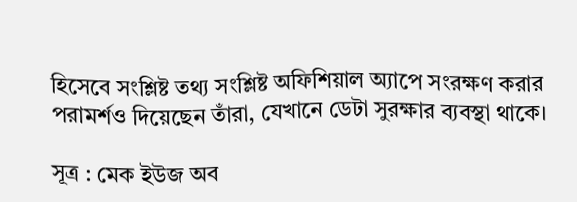হিসেবে সংশ্লিষ্ট তথ্য সংশ্লিষ্ট অফিশিয়াল অ্যাপে সংরক্ষণ করার পরামর্শও দিয়েছেন তাঁরা, যেখানে ডেটা সুরক্ষার ব্যবস্থা থাকে।

সূত্র : মেক ইউজ অব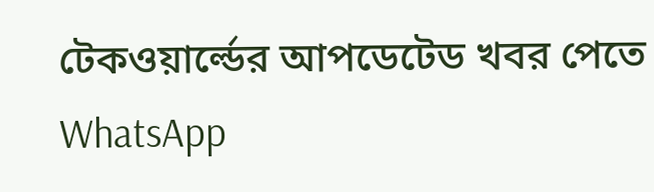টেকওয়ার্ল্ডের আপডেটেড খবর পেতে WhatsApp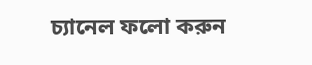চ্যানেল ফলো করুন